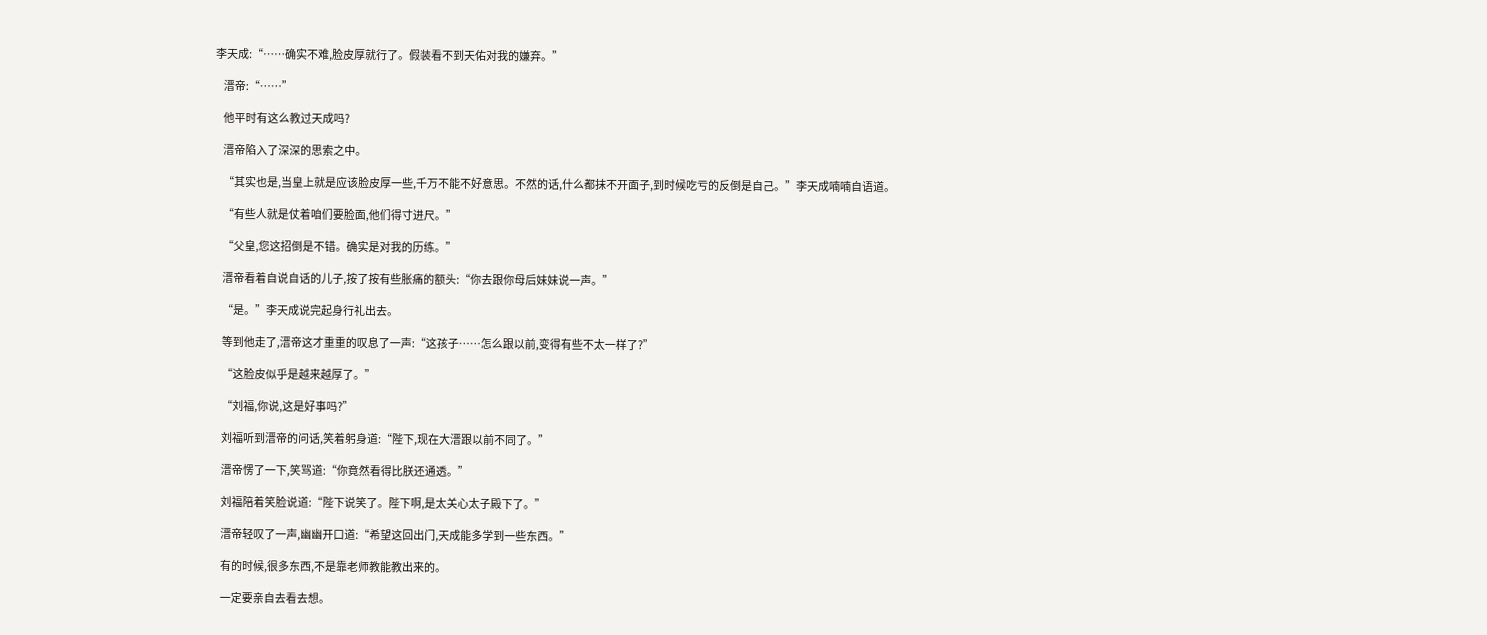李天成:“……确实不难,脸皮厚就行了。假装看不到天佑对我的嫌弃。”

    溍帝:“……”

    他平时有这么教过天成吗?

    溍帝陷入了深深的思索之中。

    “其实也是,当皇上就是应该脸皮厚一些,千万不能不好意思。不然的话,什么都抹不开面子,到时候吃亏的反倒是自己。”李天成喃喃自语道。

    “有些人就是仗着咱们要脸面,他们得寸进尺。”

    “父皇,您这招倒是不错。确实是对我的历练。”

    溍帝看着自说自话的儿子,按了按有些胀痛的额头:“你去跟你母后妹妹说一声。”

    “是。”李天成说完起身行礼出去。

    等到他走了,溍帝这才重重的叹息了一声:“这孩子……怎么跟以前,变得有些不太一样了?”

    “这脸皮似乎是越来越厚了。”

    “刘福,你说,这是好事吗?”

    刘福听到溍帝的问话,笑着躬身道:“陛下,现在大溍跟以前不同了。”

    溍帝愣了一下,笑骂道:“你竟然看得比朕还通透。”

    刘福陪着笑脸说道:“陛下说笑了。陛下啊,是太关心太子殿下了。”

    溍帝轻叹了一声,幽幽开口道:“希望这回出门,天成能多学到一些东西。”

    有的时候,很多东西,不是靠老师教能教出来的。

    一定要亲自去看去想。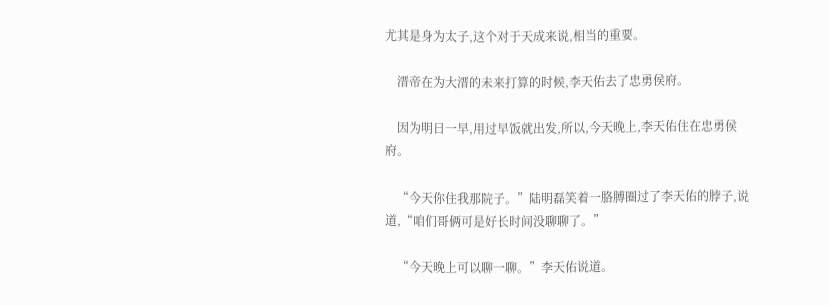尤其是身为太子,这个对于天成来说,相当的重要。

    溍帝在为大溍的未来打算的时候,李天佑去了忠勇侯府。

    因为明日一早,用过早饭就出发,所以,今天晚上,李天佑住在忠勇侯府。

    “今天你住我那院子。”陆明磊笑着一胳膊圈过了李天佑的脖子,说道,“咱们哥俩可是好长时间没聊聊了。”

    “今天晚上可以聊一聊。”李天佑说道。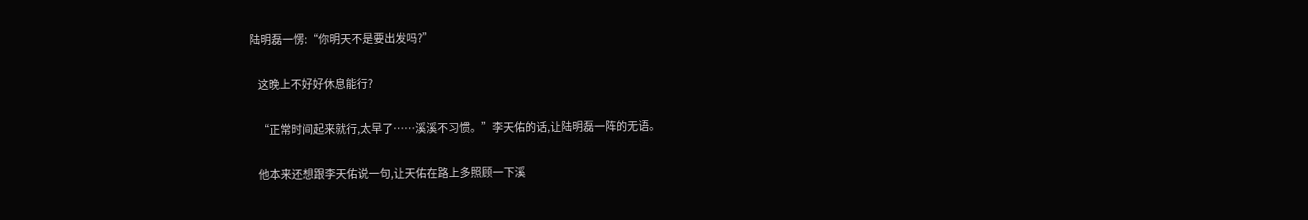陆明磊一愣:“你明天不是要出发吗?”

    这晚上不好好休息能行?

    “正常时间起来就行,太早了……溪溪不习惯。”李天佑的话,让陆明磊一阵的无语。

    他本来还想跟李天佑说一句,让天佑在路上多照顾一下溪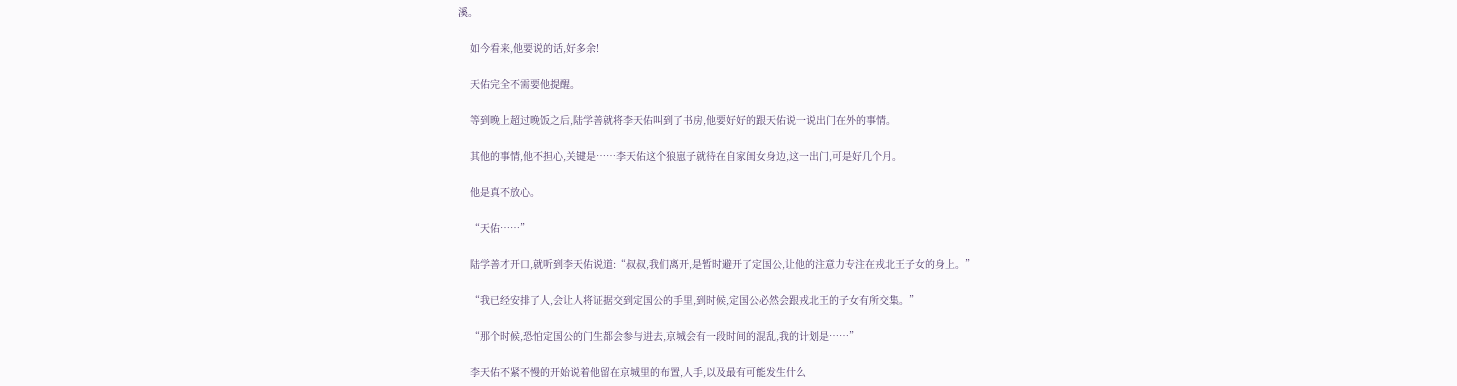溪。

    如今看来,他要说的话,好多余!

    天佑完全不需要他提醒。

    等到晚上超过晚饭之后,陆学善就将李天佑叫到了书房,他要好好的跟天佑说一说出门在外的事情。

    其他的事情,他不担心,关键是……李天佑这个狼崽子就待在自家闺女身边,这一出门,可是好几个月。

    他是真不放心。

    “天佑……”

    陆学善才开口,就听到李天佑说道:“叔叔,我们离开,是暂时避开了定国公,让他的注意力专注在戎北王子女的身上。”

    “我已经安排了人,会让人将证据交到定国公的手里,到时候,定国公必然会跟戎北王的子女有所交集。”

    “那个时候,恐怕定国公的门生都会参与进去,京城会有一段时间的混乱,我的计划是……”

    李天佑不紧不慢的开始说着他留在京城里的布置,人手,以及最有可能发生什么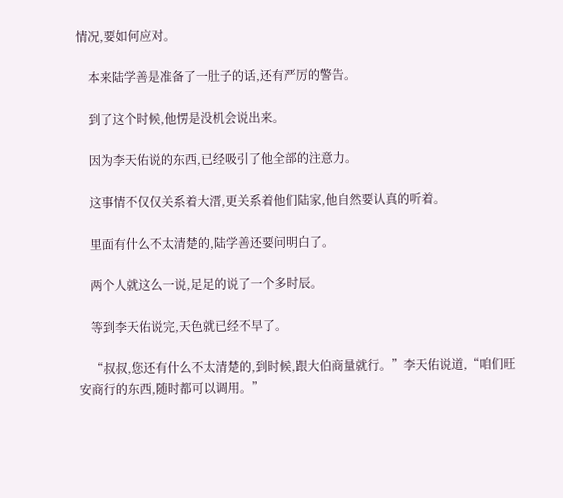情况,要如何应对。

    本来陆学善是准备了一肚子的话,还有严厉的警告。

    到了这个时候,他愣是没机会说出来。

    因为李天佑说的东西,已经吸引了他全部的注意力。

    这事情不仅仅关系着大溍,更关系着他们陆家,他自然要认真的听着。

    里面有什么不太清楚的,陆学善还要问明白了。

    两个人就这么一说,足足的说了一个多时辰。

    等到李天佑说完,天色就已经不早了。

    “叔叔,您还有什么不太清楚的,到时候,跟大伯商量就行。”李天佑说道,“咱们旺安商行的东西,随时都可以调用。”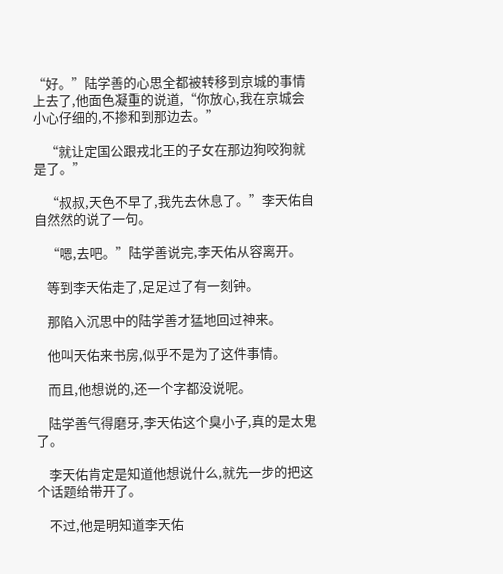“好。”陆学善的心思全都被转移到京城的事情上去了,他面色凝重的说道,“你放心,我在京城会小心仔细的,不掺和到那边去。”

    “就让定国公跟戎北王的子女在那边狗咬狗就是了。”

    “叔叔,天色不早了,我先去休息了。”李天佑自自然然的说了一句。

    “嗯,去吧。”陆学善说完,李天佑从容离开。

    等到李天佑走了,足足过了有一刻钟。

    那陷入沉思中的陆学善才猛地回过神来。

    他叫天佑来书房,似乎不是为了这件事情。

    而且,他想说的,还一个字都没说呢。

    陆学善气得磨牙,李天佑这个臭小子,真的是太鬼了。

    李天佑肯定是知道他想说什么,就先一步的把这个话题给带开了。

    不过,他是明知道李天佑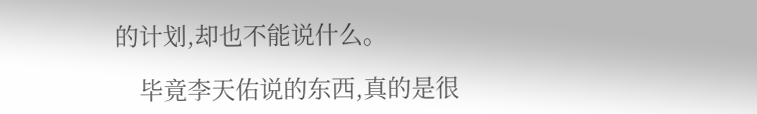的计划,却也不能说什么。

    毕竟李天佑说的东西,真的是很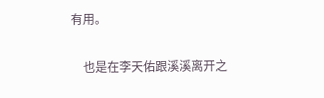有用。

    也是在李天佑跟溪溪离开之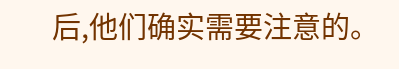后,他们确实需要注意的。